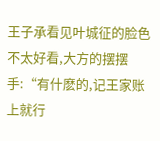王子承看见叶城征的脸色不太好看,大方的摆摆手:“有什麽的,记王家账上就行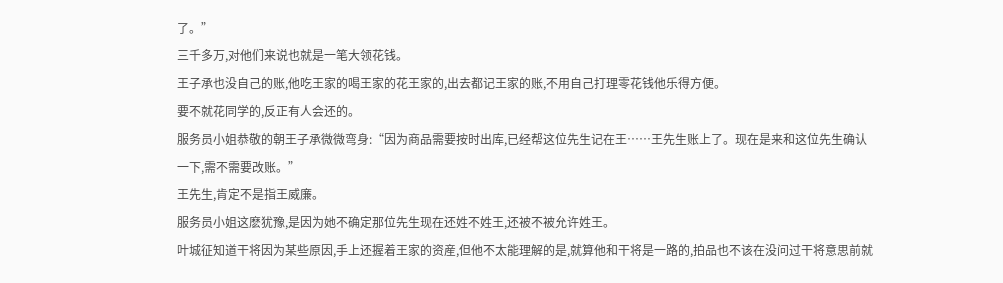了。”
三千多万,对他们来说也就是一笔大领花钱。
王子承也没自己的账,他吃王家的喝王家的花王家的,出去都记王家的账,不用自己打理零花钱他乐得方便。
要不就花同学的,反正有人会还的。
服务员小姐恭敬的朝王子承微微弯身:“因为商品需要按时出库,已经帮这位先生记在王……王先生账上了。现在是来和这位先生确认一下,需不需要改账。”
王先生,肯定不是指王威廉。
服务员小姐这麽犹豫,是因为她不确定那位先生现在还姓不姓王,还被不被允许姓王。
叶城征知道干将因为某些原因,手上还握着王家的资産,但他不太能理解的是,就算他和干将是一路的,拍品也不该在没问过干将意思前就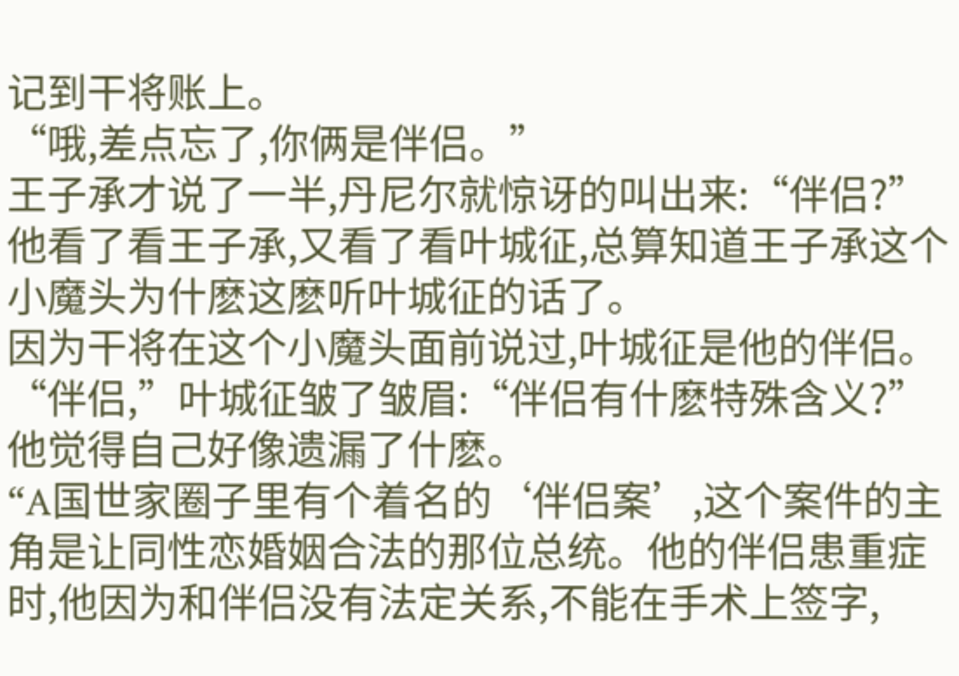记到干将账上。
“哦,差点忘了,你俩是伴侣。”
王子承才说了一半,丹尼尔就惊讶的叫出来:“伴侣?”
他看了看王子承,又看了看叶城征,总算知道王子承这个小魔头为什麽这麽听叶城征的话了。
因为干将在这个小魔头面前说过,叶城征是他的伴侣。
“伴侣,”叶城征皱了皱眉:“伴侣有什麽特殊含义?”
他觉得自己好像遗漏了什麽。
“A国世家圈子里有个着名的‘伴侣案’,这个案件的主角是让同性恋婚姻合法的那位总统。他的伴侣患重症时,他因为和伴侣没有法定关系,不能在手术上签字,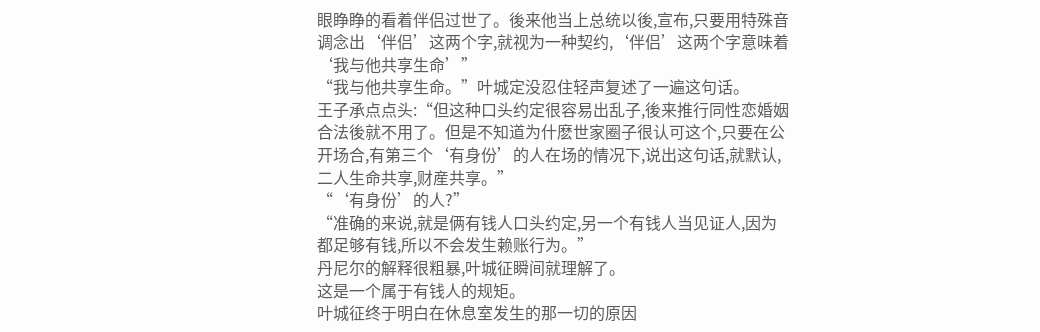眼睁睁的看着伴侣过世了。後来他当上总统以後,宣布,只要用特殊音调念出‘伴侣’这两个字,就视为一种契约,‘伴侣’这两个字意味着‘我与他共享生命’”
“我与他共享生命。”叶城定没忍住轻声复述了一遍这句话。
王子承点点头:“但这种口头约定很容易出乱子,後来推行同性恋婚姻合法後就不用了。但是不知道为什麽世家圈子很认可这个,只要在公开场合,有第三个‘有身份’的人在场的情况下,说出这句话,就默认,二人生命共享,财産共享。”
“‘有身份’的人?”
“准确的来说,就是俩有钱人口头约定,另一个有钱人当见证人,因为都足够有钱,所以不会发生赖账行为。”
丹尼尔的解释很粗暴,叶城征瞬间就理解了。
这是一个属于有钱人的规矩。
叶城征终于明白在休息室发生的那一切的原因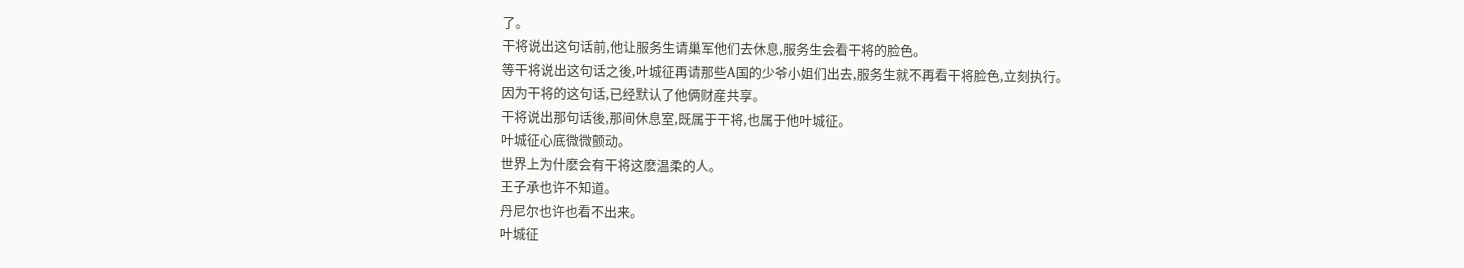了。
干将说出这句话前,他让服务生请巢军他们去休息,服务生会看干将的脸色。
等干将说出这句话之後,叶城征再请那些A国的少爷小姐们出去,服务生就不再看干将脸色,立刻执行。
因为干将的这句话,已经默认了他俩财産共享。
干将说出那句话後,那间休息室,既属于干将,也属于他叶城征。
叶城征心底微微颤动。
世界上为什麽会有干将这麽温柔的人。
王子承也许不知道。
丹尼尔也许也看不出来。
叶城征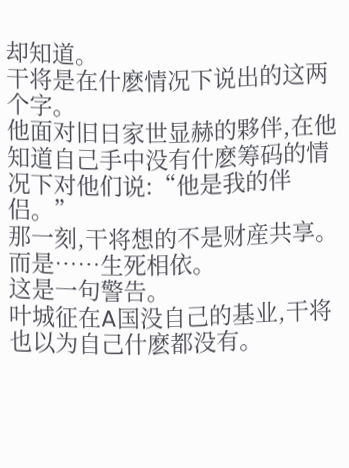却知道。
干将是在什麽情况下说出的这两个字。
他面对旧日家世显赫的夥伴,在他知道自己手中没有什麽筹码的情况下对他们说:“他是我的伴侣。”
那一刻,干将想的不是财産共享。
而是……生死相依。
这是一句警告。
叶城征在A国没自己的基业,干将也以为自己什麽都没有。